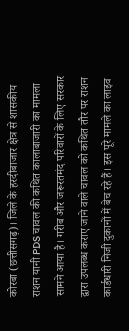कोरबा (छत्तीसगढ़)। जिले के हरदीबाजार क्षेत्र से शासकीय राशन यानी PDS चावल की कथित कालाबाजारी का मामला सामने आया है। गरीब और जरूरतमंद परिवारों के लिए सरकार द्वारा उपलब्ध कराए जाने वाले चावल को कथित तौर पर राशन कार्डधारी निजी दुकानों में बेच रहे हैं। इस पूरे मामले का लाइव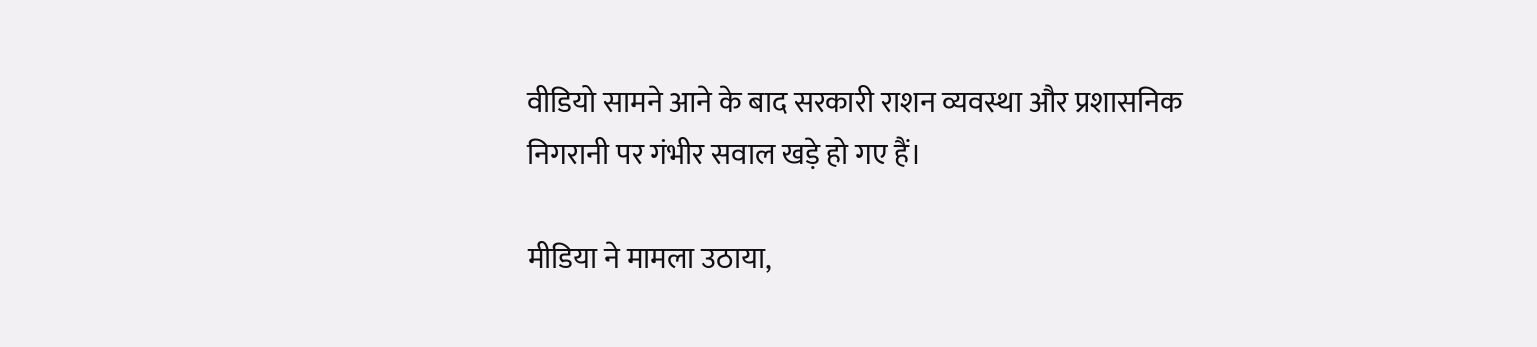वीडियो सामने आने के बाद सरकारी राशन व्यवस्था और प्रशासनिक निगरानी पर गंभीर सवाल खड़े हो गए हैं।

मीडिया ने मामला उठाया,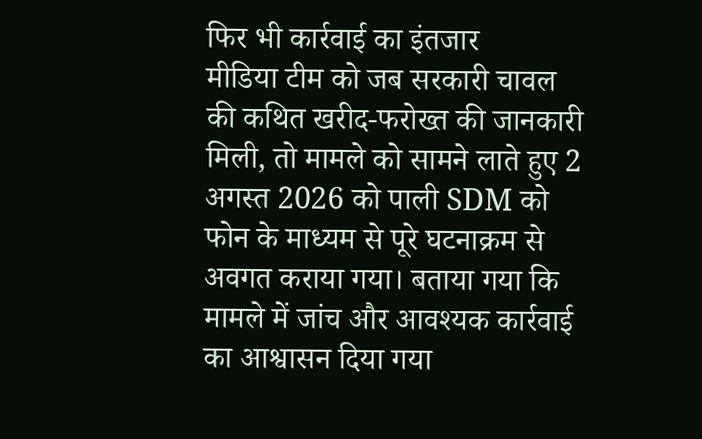फिर भी कार्रवाई का इंतजार
मीडिया टीम को जब सरकारी चावल की कथित खरीद-फरोख्त की जानकारी मिली, तो मामले को सामने लाते हुए 2 अगस्त 2026 को पाली SDM को फोन के माध्यम से पूरे घटनाक्रम से अवगत कराया गया। बताया गया कि मामले में जांच और आवश्यक कार्रवाई का आश्वासन दिया गया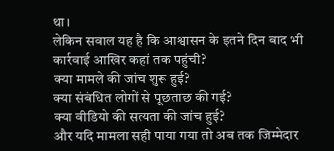था।
लेकिन सवाल यह है कि आश्वासन के इतने दिन बाद भी कार्रवाई आखिर कहां तक पहुंची?
क्या मामले की जांच शुरू हुई?
क्या संबंधित लोगों से पूछताछ की गई?
क्या वीडियो की सत्यता की जांच हुई?
और यदि मामला सही पाया गया तो अब तक जिम्मेदार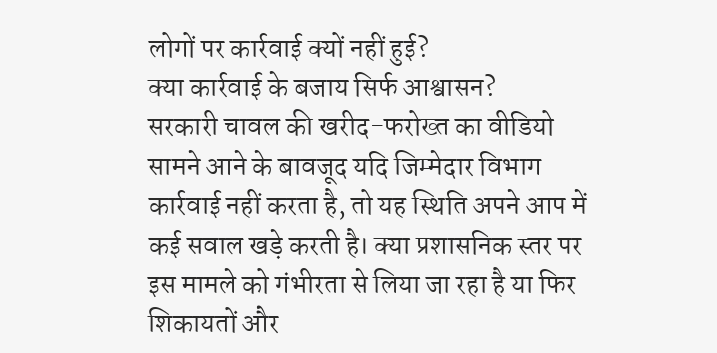लोगों पर कार्रवाई क्यों नहीं हुई?
क्या कार्रवाई के बजाय सिर्फ आश्वासन?
सरकारी चावल की खरीद-फरोख्त का वीडियो सामने आने के बावजूद यदि जिम्मेदार विभाग कार्रवाई नहीं करता है, तो यह स्थिति अपने आप में कई सवाल खड़े करती है। क्या प्रशासनिक स्तर पर इस मामले को गंभीरता से लिया जा रहा है या फिर शिकायतों और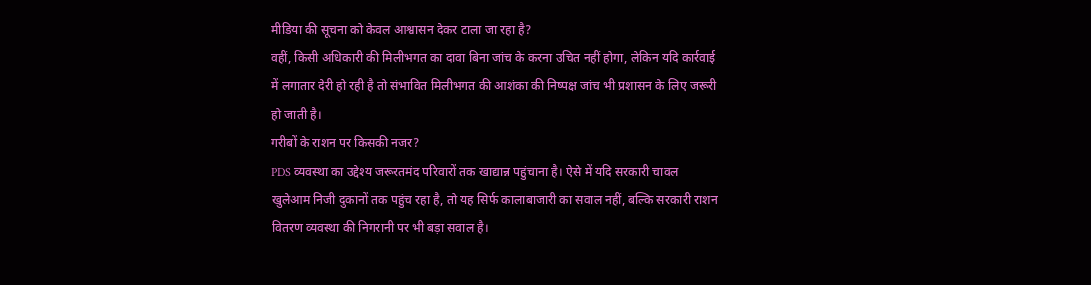मीडिया की सूचना को केवल आश्वासन देकर टाला जा रहा है?
वहीं, किसी अधिकारी की मिलीभगत का दावा बिना जांच के करना उचित नहीं होगा, लेकिन यदि कार्रवाई में लगातार देरी हो रही है तो संभावित मिलीभगत की आशंका की निष्पक्ष जांच भी प्रशासन के लिए जरूरी हो जाती है।
गरीबों के राशन पर किसकी नजर?
PDS व्यवस्था का उद्देश्य जरूरतमंद परिवारों तक खाद्यान्न पहुंचाना है। ऐसे में यदि सरकारी चावल खुलेआम निजी दुकानों तक पहुंच रहा है, तो यह सिर्फ कालाबाजारी का सवाल नहीं, बल्कि सरकारी राशन वितरण व्यवस्था की निगरानी पर भी बड़ा सवाल है।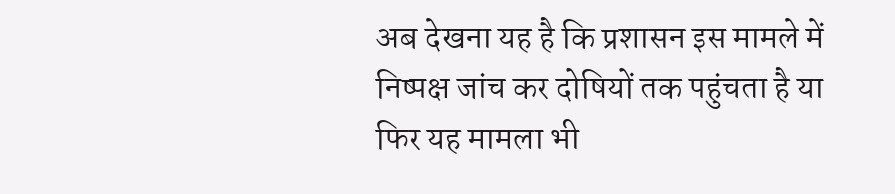अब देखना यह है कि प्रशासन इस मामले में निष्पक्ष जांच कर दोषियों तक पहुंचता है या फिर यह मामला भी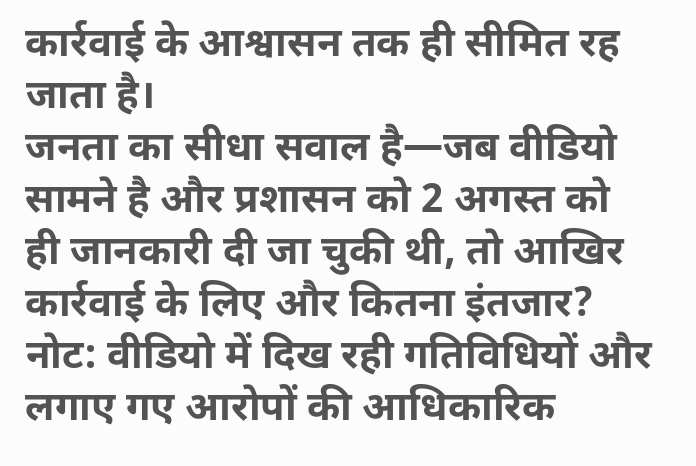कार्रवाई के आश्वासन तक ही सीमित रह जाता है।
जनता का सीधा सवाल है—जब वीडियो सामने है और प्रशासन को 2 अगस्त को ही जानकारी दी जा चुकी थी, तो आखिर कार्रवाई के लिए और कितना इंतजार?
नोट: वीडियो में दिख रही गतिविधियों और लगाए गए आरोपों की आधिकारिक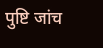पुष्टि जांच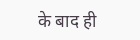के बाद ही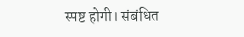स्पष्ट होगी। संबंधित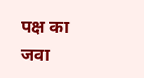पक्ष का जवा